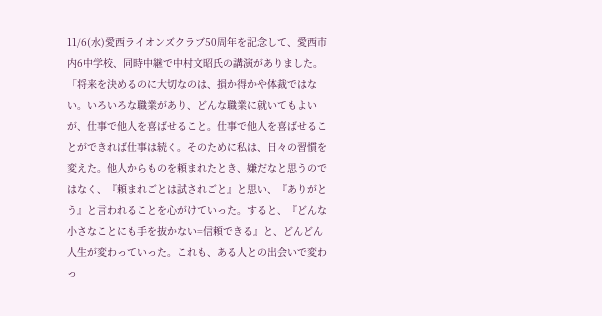11/6(水)愛西ライオンズクラブ50周年を記念して、愛西市内6中学校、同時中継で中村文昭氏の講演がありました。「将来を決めるのに大切なのは、損か得かや体裁ではない。いろいろな職業があり、どんな職業に就いてもよいが、仕事で他人を喜ばせること。仕事で他人を喜ばせることができれば仕事は続く。そのために私は、日々の習慣を変えた。他人からものを頼まれたとき、嫌だなと思うのではなく、『頼まれごとは試されごと』と思い、『ありがとう』と言われることを心がけていった。すると、『どんな小さなことにも手を抜かない=信頼できる』と、どんどん人生が変わっていった。これも、ある人との出会いで変わっ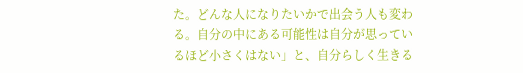た。どんな人になりたいかで出会う人も変わる。自分の中にある可能性は自分が思っているほど小さくはない」と、自分らしく生きる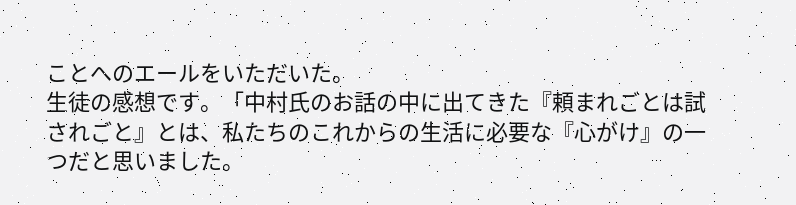ことへのエールをいただいた。
生徒の感想です。「中村氏のお話の中に出てきた『頼まれごとは試されごと』とは、私たちのこれからの生活に必要な『心がけ』の一つだと思いました。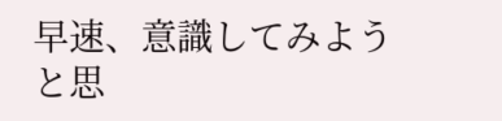早速、意識してみようと思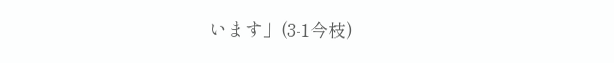います」(3-1今枝)